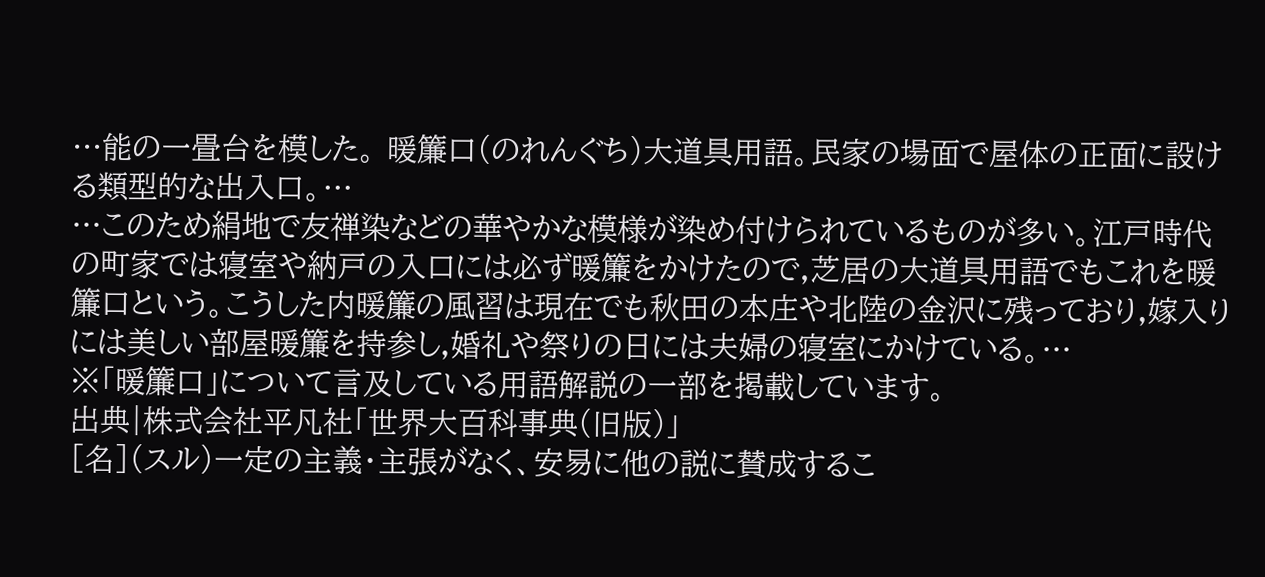…能の一畳台を模した。 暖簾口(のれんぐち)大道具用語。民家の場面で屋体の正面に設ける類型的な出入口。…
…このため絹地で友禅染などの華やかな模様が染め付けられているものが多い。江戸時代の町家では寝室や納戸の入口には必ず暖簾をかけたので,芝居の大道具用語でもこれを暖簾口という。こうした内暖簾の風習は現在でも秋田の本庄や北陸の金沢に残っており,嫁入りには美しい部屋暖簾を持参し,婚礼や祭りの日には夫婦の寝室にかけている。…
※「暖簾口」について言及している用語解説の一部を掲載しています。
出典|株式会社平凡社「世界大百科事典(旧版)」
[名](スル)一定の主義・主張がなく、安易に他の説に賛成するこ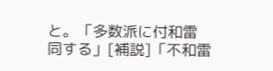と。「多数派に付和雷同する」[補説]「不和雷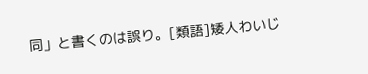同」と書くのは誤り。[類語]矮人わいじ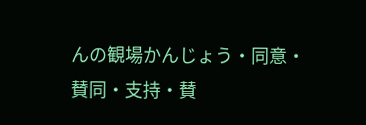んの観場かんじょう・同意・賛同・支持・賛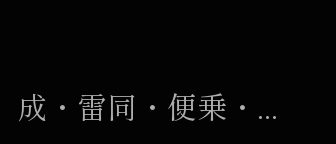成・雷同・便乗・...